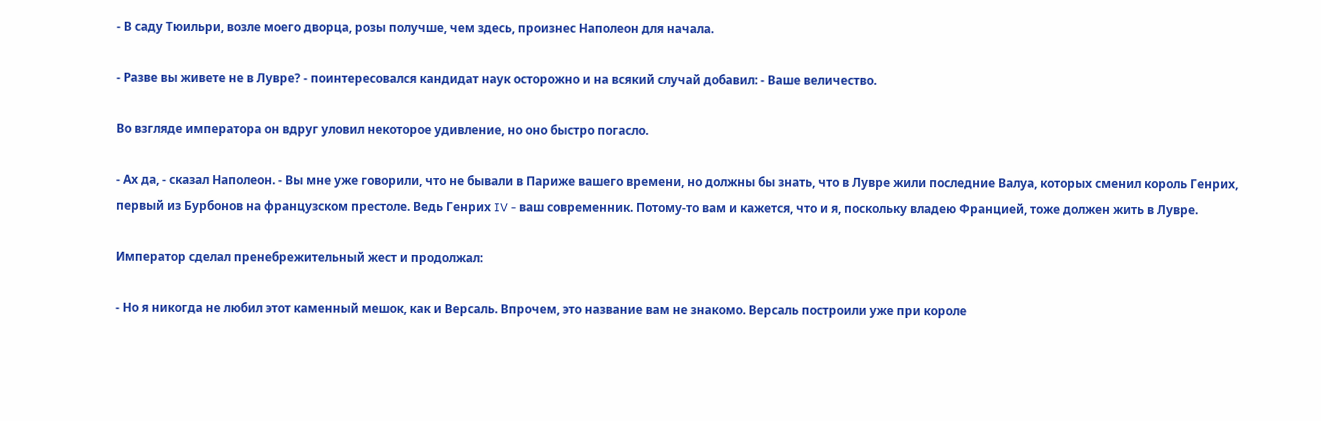- В саду Тюильри, возле моего дворца, розы получше, чем здесь, произнес Наполеон для начала.

- Разве вы живете не в Лувре? - поинтересовался кандидат наук осторожно и на всякий случай добавил: - Ваше величество.

Во взгляде императора он вдруг уловил некоторое удивление, но оно быстро погасло.

- Ах да, - сказал Наполеон. - Вы мне уже говорили, что не бывали в Париже вашего времени, но должны бы знать, что в Лувре жили последние Валуа, которых сменил король Генрих, первый из Бурбонов на французском престоле. Ведь Генрих IV - ваш современник. Потому-то вам и кажется, что и я, поскольку владею Францией, тоже должен жить в Лувре.

Император сделал пренебрежительный жест и продолжал:

- Но я никогда не любил этот каменный мешок, как и Версаль. Впрочем, это название вам не знакомо. Версаль построили уже при короле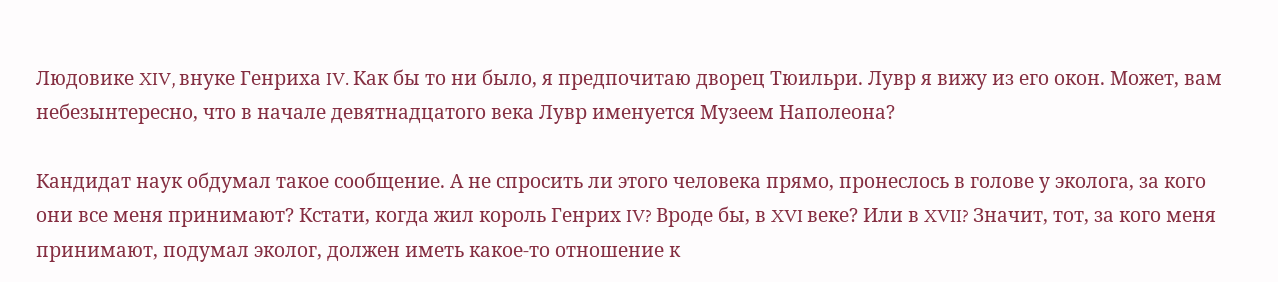Людовике XIV, внуке Генриха IV. Как бы то ни было, я предпочитаю дворец Тюильри. Лувр я вижу из его окон. Может, вам небезынтересно, что в начале девятнадцатого века Лувр именуется Музеем Наполеона?

Кандидат наук обдумал такое сообщение. А не спросить ли этого человека прямо, пронеслось в голове у эколога, за кого они все меня принимают? Кстати, когда жил король Генрих IV? Вроде бы, в XVI веке? Или в XVII? Значит, тот, за кого меня принимают, подумал эколог, должен иметь какое-то отношение к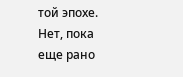той эпохе. Нет, пока еще рано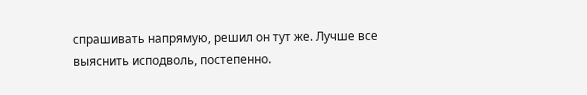спрашивать напрямую, решил он тут же. Лучше все выяснить исподволь, постепенно.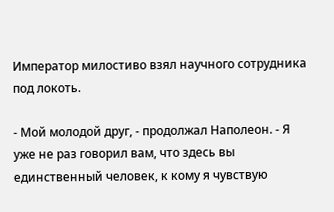Император милостиво взял научного сотрудника под локоть.

- Мой молодой друг, - продолжал Наполеон. - Я уже не раз говорил вам, что здесь вы единственный человек, к кому я чувствую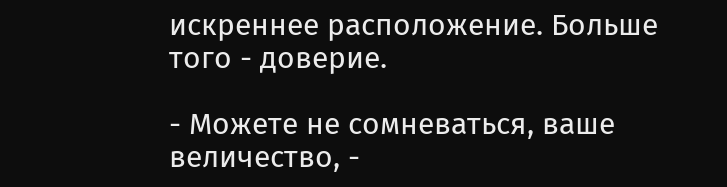искреннее расположение. Больше того - доверие.

- Можете не сомневаться, ваше величество, -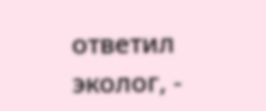ответил эколог, -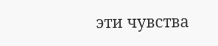эти чувства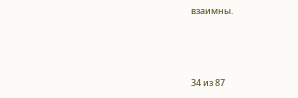взаимны.



34 из 87